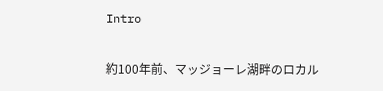Intro

約100年前、マッジョーレ湖畔のロカル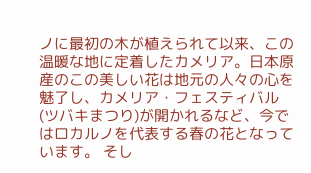ノに最初の木が植えられて以来、この温暖な地に定着したカメリア。日本原産のこの美しい花は地元の人々の心を魅了し、カメリア・フェスティバル(ツバキまつり)が開かれるなど、今ではロカルノを代表する春の花となっています。 そし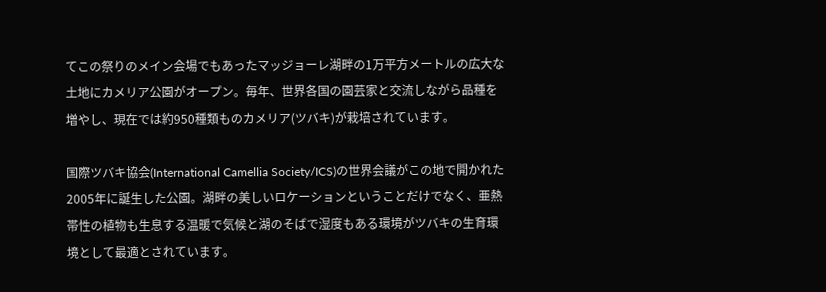てこの祭りのメイン会場でもあったマッジョーレ湖畔の1万平方メートルの広大な土地にカメリア公園がオープン。毎年、世界各国の園芸家と交流しながら品種を増やし、現在では約950種類ものカメリア(ツバキ)が栽培されています。

国際ツバキ協会(International Camellia Society/ICS)の世界会議がこの地で開かれた2005年に誕生した公園。湖畔の美しいロケーションということだけでなく、亜熱帯性の植物も生息する温暖で気候と湖のそばで湿度もある環境がツバキの生育環境として最適とされています。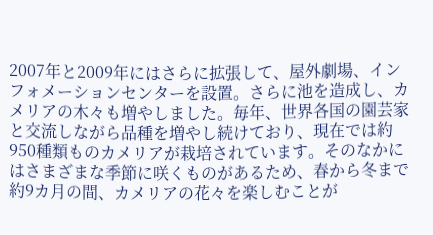2007年と2009年にはさらに拡張して、屋外劇場、インフォメーションセンターを設置。さらに池を造成し、カメリアの木々も増やしました。毎年、世界各国の園芸家と交流しながら品種を増やし続けており、現在では約950種類ものカメリアが栽培されています。そのなかにはさまざまな季節に咲くものがあるため、春から冬まで約9カ月の間、カメリアの花々を楽しむことが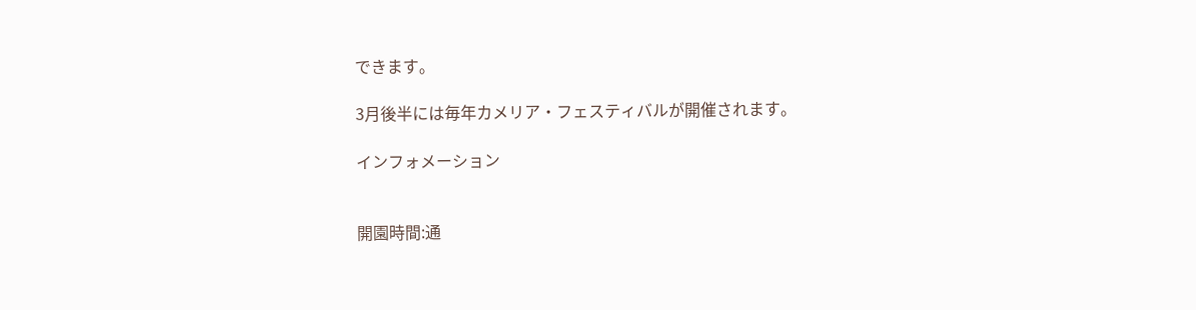できます。

3月後半には毎年カメリア・フェスティバルが開催されます。

インフォメーション


開園時間:通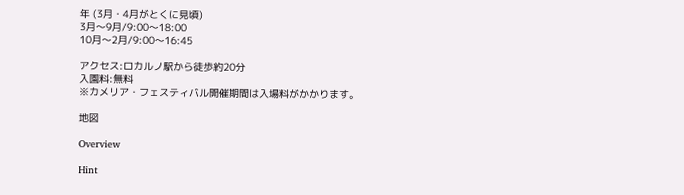年 (3月・4月がとくに見頃)
3月〜9月/9:00〜18:00
10月〜2月/9:00〜16:45

アクセス:ロカルノ駅から徒歩約20分
入園料:無料
※カメリア・フェスティバル開催期間は入場料がかかります。

地図

Overview

Hint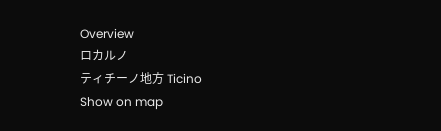Overview
ロカルノ
ティチーノ地方 Ticino
Show on map